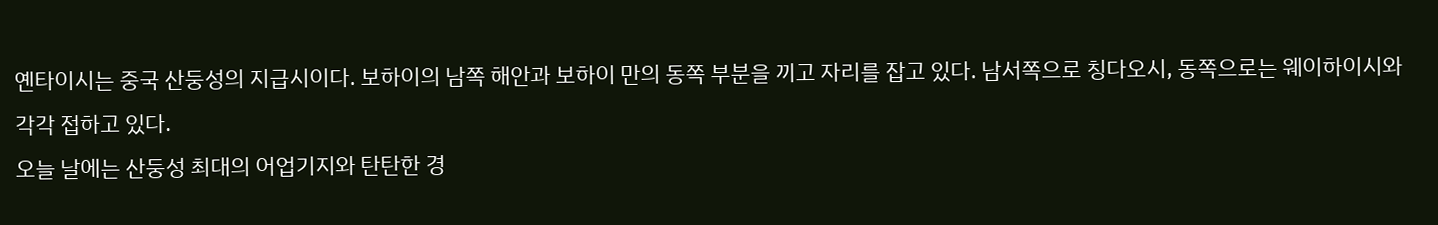옌타이시는 중국 산둥성의 지급시이다. 보하이의 남쪽 해안과 보하이 만의 동쪽 부분을 끼고 자리를 잡고 있다. 남서쪽으로 칭다오시, 동쪽으로는 웨이하이시와 각각 접하고 있다.
오늘 날에는 산둥성 최대의 어업기지와 탄탄한 경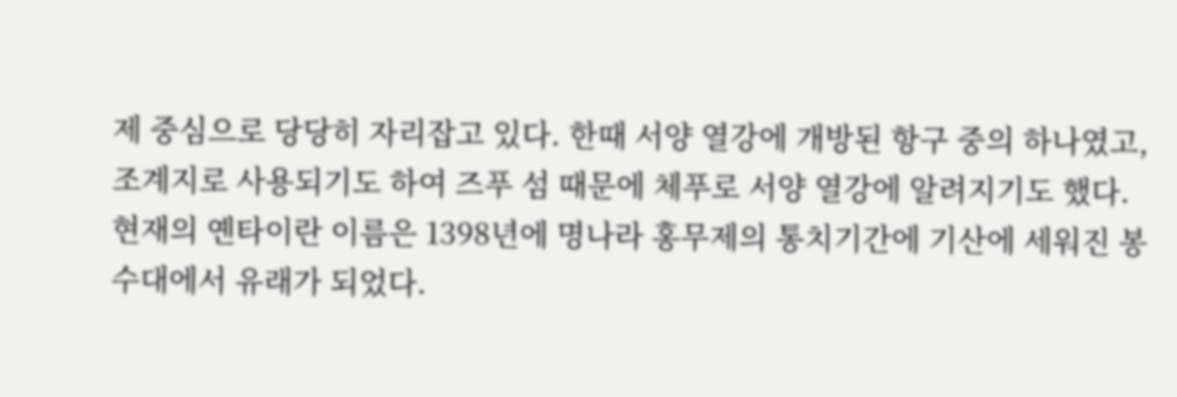제 중심으로 당당히 자리잡고 있다. 한때 서양 열강에 개방된 항구 중의 하나였고, 조계지로 사용되기도 하여 즈푸 섬 때문에 체푸로 서양 열강에 알려지기도 했다.
현재의 옌타이란 이름은 1398년에 명나라 홍무제의 통치기간에 기산에 세워진 봉수대에서 유래가 되었다.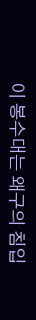이 봉수대는 왜구의 침입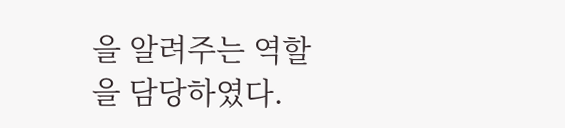을 알려주는 역할을 담당하였다.